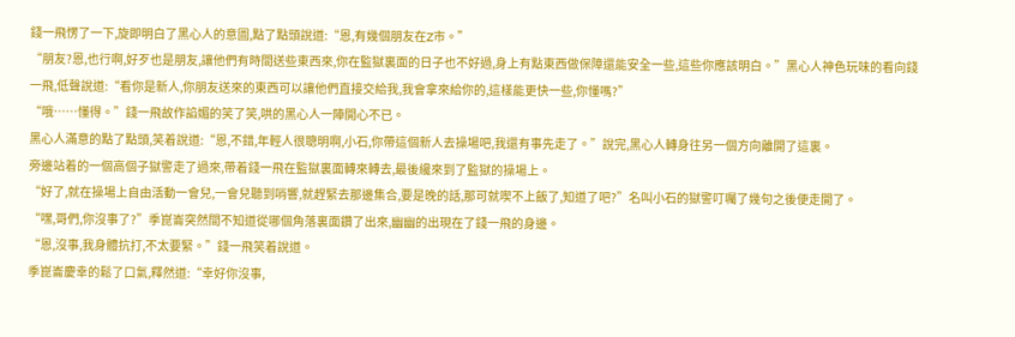錢一飛愣了一下,旋即明白了黑心人的意圖,點了點頭說道:“恩,有幾個朋友在Z市。”
“朋友?恩,也行啊,好歹也是朋友,讓他們有時間送些東西來,你在監獄裏面的日子也不好過,身上有點東西做保障還能安全一些,這些你應該明白。”黑心人神色玩味的看向錢一飛,低聲說道:“看你是新人,你朋友送來的東西可以讓他們直接交給我,我會拿來給你的,這樣能更快一些,你懂嗎?”
“哦……懂得。”錢一飛故作諂媚的笑了笑,哄的黑心人一陣開心不已。
黑心人滿意的點了點頭,笑着說道:“恩,不錯,年輕人很聰明啊,小石,你帶這個新人去操場吧,我還有事先走了。”說完,黑心人轉身往另一個方向離開了這裏。
旁邊站着的一個高個子獄警走了過來,帶着錢一飛在監獄裏面轉來轉去,最後纔來到了監獄的操場上。
“好了,就在操場上自由活動一會兒,一會兒聽到哨響,就趕緊去那邊集合,要是晚的話,那可就喫不上飯了,知道了吧?”名叫小石的獄警叮囑了幾句之後便走開了。
“嘿,哥們,你沒事了?”季崑崙突然間不知道從哪個角落裏面鑽了出來,幽幽的出現在了錢一飛的身邊。
“恩,沒事,我身體抗打,不太要緊。”錢一飛笑着說道。
季崑崙慶幸的鬆了口氣,釋然道:“幸好你沒事,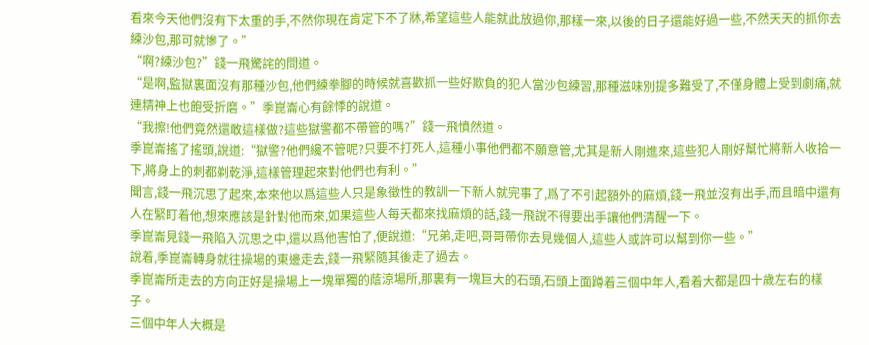看來今天他們沒有下太重的手,不然你現在肯定下不了牀,希望這些人能就此放過你,那樣一來,以後的日子還能好過一些,不然天天的抓你去練沙包,那可就慘了。”
“啊?練沙包?”錢一飛驚詫的問道。
“是啊,監獄裏面沒有那種沙包,他們練拳腳的時候就喜歡抓一些好欺負的犯人當沙包練習,那種滋味別提多難受了,不僅身體上受到劇痛,就連精神上也飽受折磨。”季崑崙心有餘悸的說道。
“我擦!他們竟然還敢這樣做?這些獄警都不帶管的嗎?”錢一飛憤然道。
季崑崙搖了搖頭,說道:“獄警?他們纔不管呢?只要不打死人,這種小事他們都不願意管,尤其是新人剛進來,這些犯人剛好幫忙將新人收拾一下,將身上的刺都剃乾淨,這樣管理起來對他們也有利。”
聞言,錢一飛沉思了起來,本來他以爲這些人只是象徵性的教訓一下新人就完事了,爲了不引起額外的麻煩,錢一飛並沒有出手,而且暗中還有人在緊盯着他,想來應該是針對他而來,如果這些人每天都來找麻煩的話,錢一飛說不得要出手讓他們清醒一下。
季崑崙見錢一飛陷入沉思之中,還以爲他害怕了,便說道:“兄弟,走吧,哥哥帶你去見幾個人,這些人或許可以幫到你一些。”
說着,季崑崙轉身就往操場的東邊走去,錢一飛緊隨其後走了過去。
季崑崙所走去的方向正好是操場上一塊單獨的蔭涼場所,那裏有一塊巨大的石頭,石頭上面蹲着三個中年人,看着大都是四十歲左右的樣子。
三個中年人大概是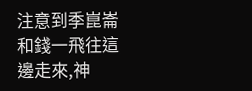注意到季崑崙和錢一飛往這邊走來,神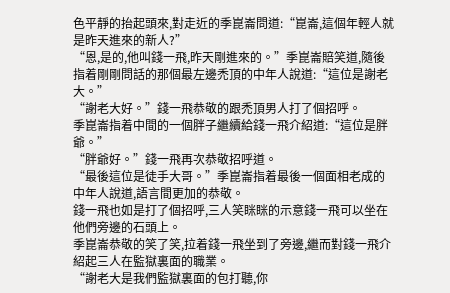色平靜的抬起頭來,對走近的季崑崙問道:“崑崙,這個年輕人就是昨天進來的新人?”
“恩,是的,他叫錢一飛,昨天剛進來的。”季崑崙賠笑道,隨後指着剛剛問話的那個最左邊禿頂的中年人說道:“這位是謝老大。”
“謝老大好。”錢一飛恭敬的跟禿頂男人打了個招呼。
季崑崙指着中間的一個胖子繼續給錢一飛介紹道:“這位是胖爺。”
“胖爺好。”錢一飛再次恭敬招呼道。
“最後這位是徒手大哥。”季崑崙指着最後一個面相老成的中年人說道,語言間更加的恭敬。
錢一飛也如是打了個招呼,三人笑眯眯的示意錢一飛可以坐在他們旁邊的石頭上。
季崑崙恭敬的笑了笑,拉着錢一飛坐到了旁邊,繼而對錢一飛介紹起三人在監獄裏面的職業。
“謝老大是我們監獄裏面的包打聽,你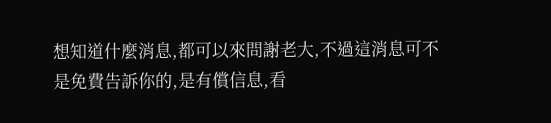想知道什麼消息,都可以來問謝老大,不過這消息可不是免費告訴你的,是有償信息,看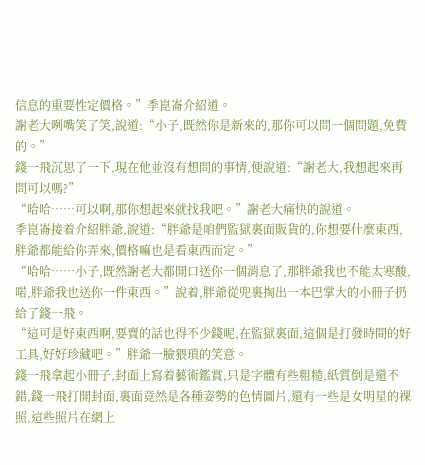信息的重要性定價格。”季崑崙介紹道。
謝老大咧嘴笑了笑,說道:“小子,既然你是新來的,那你可以問一個問題,免費的。”
錢一飛沉思了一下,現在他並沒有想問的事情,便說道:“謝老大,我想起來再問可以嗎?”
“哈哈……可以啊,那你想起來就找我吧。”謝老大痛快的說道。
季崑崙接着介紹胖爺,說道:“胖爺是咱們監獄裏面販貨的,你想要什麼東西,胖爺都能給你弄來,價格嘛也是看東西而定。”
“哈哈……小子,既然謝老大都開口送你一個消息了,那胖爺我也不能太寒酸,喏,胖爺我也送你一件東西。”說着,胖爺從兜裏掏出一本巴掌大的小冊子扔給了錢一飛。
“這可是好東西啊,要賣的話也得不少錢呢,在監獄裏面,這個是打發時間的好工具,好好珍藏吧。”胖爺一臉猥瑣的笑意。
錢一飛拿起小冊子,封面上寫着藝術鑑賞,只是字體有些粗糙,紙質倒是還不錯,錢一飛打開封面,裏面竟然是各種姿勢的色情圖片,還有一些是女明星的裸照,這些照片在網上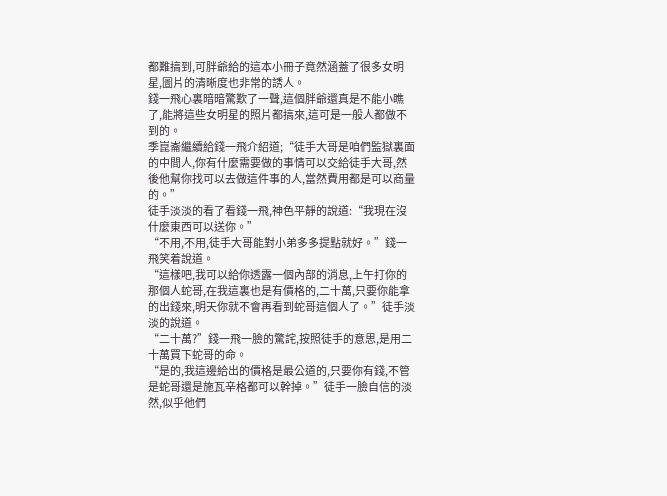都難搞到,可胖爺給的這本小冊子竟然涵蓋了很多女明星,圖片的清晰度也非常的誘人。
錢一飛心裏暗暗驚歎了一聲,這個胖爺還真是不能小瞧了,能將這些女明星的照片都搞來,這可是一般人都做不到的。
季崑崙繼續給錢一飛介紹道;“徒手大哥是咱們監獄裏面的中間人,你有什麼需要做的事情可以交給徒手大哥,然後他幫你找可以去做這件事的人,當然費用都是可以商量的。”
徒手淡淡的看了看錢一飛,神色平靜的說道:“我現在沒什麼東西可以送你。”
“不用,不用,徒手大哥能對小弟多多提點就好。”錢一飛笑着說道。
“這樣吧,我可以給你透露一個內部的消息,上午打你的那個人蛇哥,在我這裏也是有價格的,二十萬,只要你能拿的出錢來,明天你就不會再看到蛇哥這個人了。”徒手淡淡的說道。
“二十萬?”錢一飛一臉的驚詫,按照徒手的意思,是用二十萬買下蛇哥的命。
“是的,我這邊給出的價格是最公道的,只要你有錢,不管是蛇哥還是施瓦辛格都可以幹掉。”徒手一臉自信的淡然,似乎他們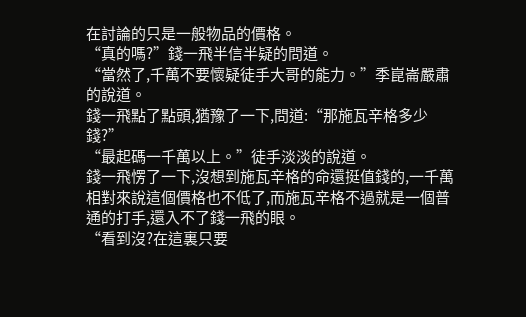在討論的只是一般物品的價格。
“真的嗎?”錢一飛半信半疑的問道。
“當然了,千萬不要懷疑徒手大哥的能力。”季崑崙嚴肅的說道。
錢一飛點了點頭,猶豫了一下,問道:“那施瓦辛格多少錢?”
“最起碼一千萬以上。”徒手淡淡的說道。
錢一飛愣了一下,沒想到施瓦辛格的命還挺值錢的,一千萬相對來說這個價格也不低了,而施瓦辛格不過就是一個普通的打手,還入不了錢一飛的眼。
“看到沒?在這裏只要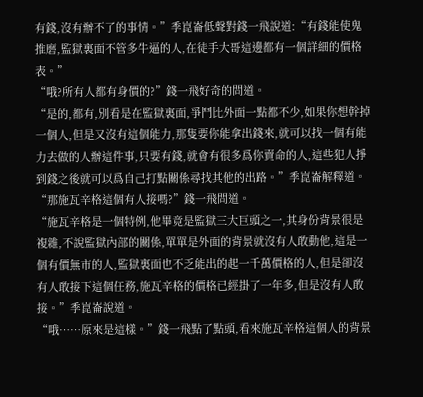有錢,沒有辦不了的事情。”季崑崙低聲對錢一飛說道:“有錢能使鬼推磨,監獄裏面不管多牛逼的人,在徒手大哥這邊都有一個詳細的價格表。”
“哦?所有人都有身價的?”錢一飛好奇的問道。
“是的,都有,別看是在監獄裏面,爭鬥比外面一點都不少,如果你想幹掉一個人,但是又沒有這個能力,那隻要你能拿出錢來,就可以找一個有能力去做的人辦這件事,只要有錢,就會有很多爲你賣命的人,這些犯人掙到錢之後就可以爲自己打點關係尋找其他的出路。”季崑崙解釋道。
“那施瓦辛格這個有人接嗎?”錢一飛問道。
“施瓦辛格是一個特例,他畢竟是監獄三大巨頭之一,其身份背景很是複雜,不說監獄內部的關係,單單是外面的背景就沒有人敢動他,這是一個有價無市的人,監獄裏面也不乏能出的起一千萬價格的人,但是卻沒有人敢接下這個任務,施瓦辛格的價格已經掛了一年多,但是沒有人敢接。”季崑崙說道。
“哦……原來是這樣。”錢一飛點了點頭,看來施瓦辛格這個人的背景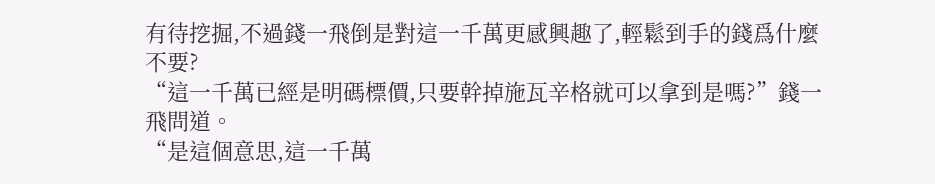有待挖掘,不過錢一飛倒是對這一千萬更感興趣了,輕鬆到手的錢爲什麼不要?
“這一千萬已經是明碼標價,只要幹掉施瓦辛格就可以拿到是嗎?”錢一飛問道。
“是這個意思,這一千萬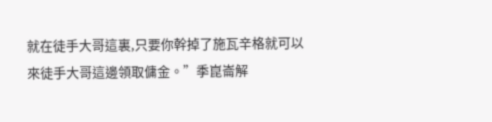就在徒手大哥這裏,只要你幹掉了施瓦辛格就可以來徒手大哥這邊領取傭金。”季崑崙解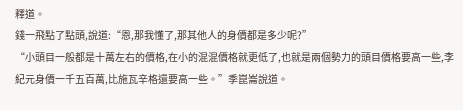釋道。
錢一飛點了點頭,說道:“恩,那我懂了,那其他人的身價都是多少呢?”
“小頭目一般都是十萬左右的價格,在小的混混價格就更低了,也就是兩個勢力的頭目價格要高一些,李紀元身價一千五百萬,比施瓦辛格還要高一些。”季崑崙說道。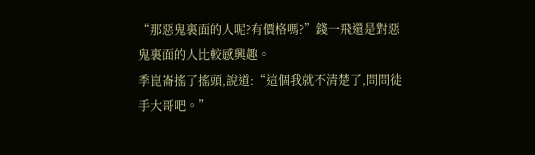“那惡鬼裏面的人呢?有價格嗎?”錢一飛還是對惡鬼裏面的人比較感興趣。
季崑崙搖了搖頭,說道:“這個我就不清楚了,問問徒手大哥吧。”